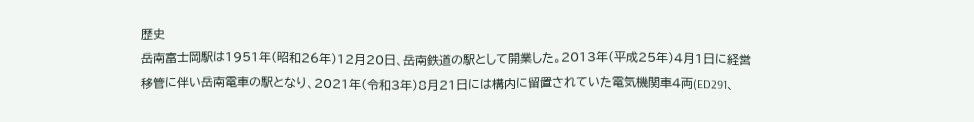歴史
岳南富士岡駅は1951年(昭和26年)12月20日、岳南鉄道の駅として開業した。2013年(平成25年)4月1日に経営移管に伴い岳南電車の駅となり、2021年(令和3年)8月21日には構内に留置されていた電気機関車4両(ED291、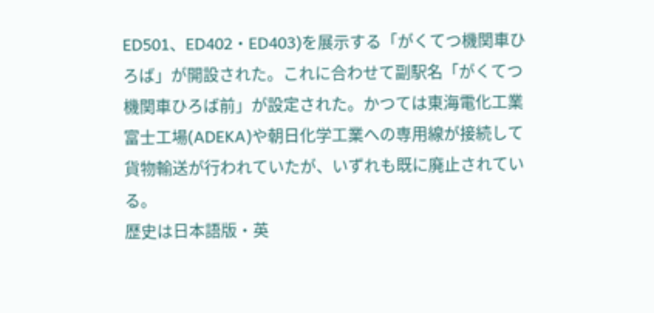ED501、ED402・ED403)を展示する「がくてつ機関車ひろば」が開設された。これに合わせて副駅名「がくてつ機関車ひろば前」が設定された。かつては東海電化工業富士工場(ADEKA)や朝日化学工業への専用線が接続して貨物輸送が行われていたが、いずれも既に廃止されている。
歴史は日本語版・英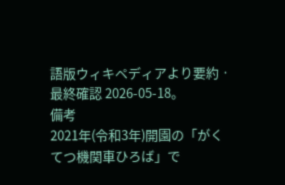語版ウィキペディアより要約 · 最終確認 2026-05-18。
備考
2021年(令和3年)開園の「がくてつ機関車ひろば」で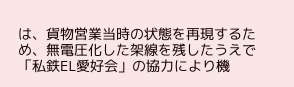は、貨物営業当時の状態を再現するため、無電圧化した架線を残したうえで「私鉄EL愛好会」の協力により機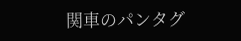関車のパンタグ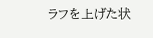ラフを上げた状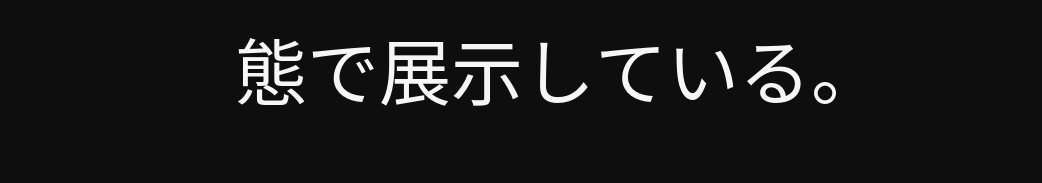態で展示している。